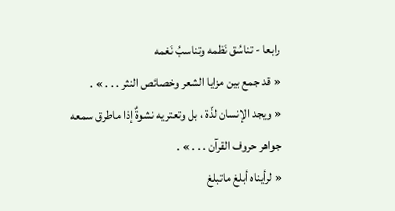رابعا - تناسُق نَظمه وتناسبُ نَغمه
« قد جمع بين مزايا الشعر وخصائص النثر . . . » .
« ويجد الإنسان لذّة ، بل وتعتريه نشوةٌ إذا ماطرق سمعه جواهر حروف القرآن . . . » .
« لرأيناه أبلغ ماتبلغ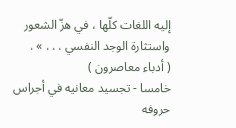إليه اللغات كلّها ، في هزّ الشعور واستثارة الوجد النفسي . . . » .
( أدباء معاصرون )
خامسا - تجسيد معانيه في أجراس حروفه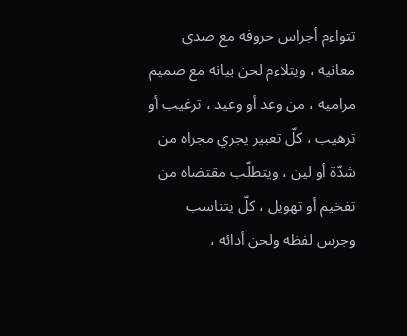تتواءم أجراس حروفه مع صدى معانيه ، ويتلاءم لحن بيانه مع صميم مراميه ، من وعد أو وعيد ، ترغيب أو ترهيب ، كلّ تعبير يجري مجراه من شدّة أو لين ، ويتطلّب مقتضاه من تفخيم أو تهويل ، كلّ يتناسب وجرس لفظه ولحن أدائه ،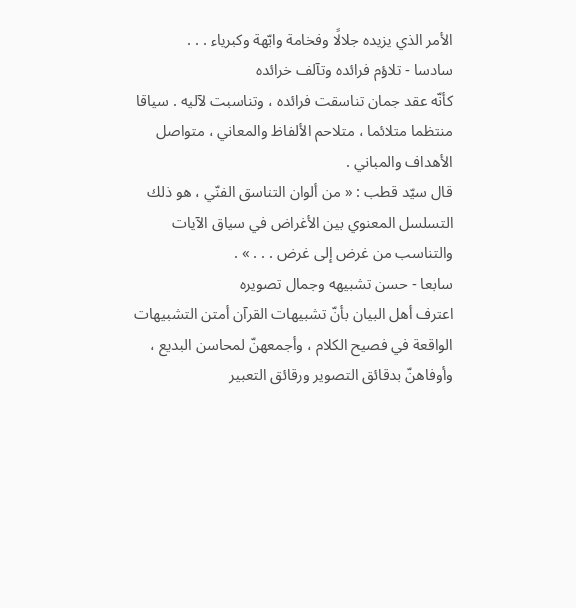الأمر الذي يزيده جلالًا وفخامة وابّهة وكبرياء . . .
سادسا - تلاؤم فرائده وتآلف خرائده
كأنّه عقد جمان تناسقت فرائده ، وتناسبت لآليه . سياقا منتظما متلائما ، متلاحم الألفاظ والمعاني ، متواصل الأهداف والمباني .
قال سيّد قطب : « من ألوان التناسق الفنّي ، هو ذلك التسلسل المعنوي بين الأغراض في سياق الآيات والتناسب من غرض إلى غرض . . . » .
سابعا - حسن تشبيهه وجمال تصويره
اعترف أهل البيان بأنّ تشبيهات القرآن أمتن التشبيهات الواقعة في فصيح الكلام ، وأجمعهنّ لمحاسن البديع ، وأوفاهنّ بدقائق التصوير ورقائق التعبير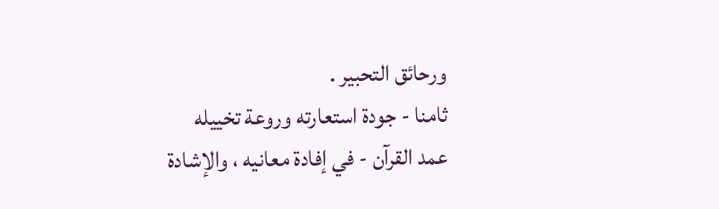ورحائق التحبير .
ثامنا - جودة استعارته وروعة تخييله
عمد القرآن - في إفادة معانيه ، والإشادة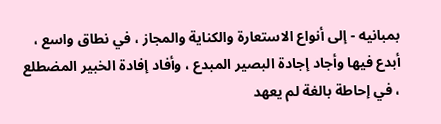بمبانيه - إلى أنواع الاستعارة والكناية والمجاز ، في نطاق واسع ، أبدع فيها وأجاد إجادة البصير المبدع ، وأفاد إفادة الخبير المضطلع ، في إحاطة بالغة لم يعهد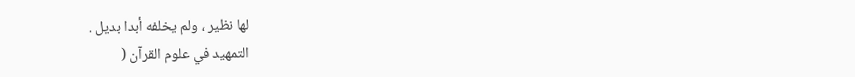لها نظير ، ولم يخلفه أبدا بديل .
التمهيد في علوم القرآن (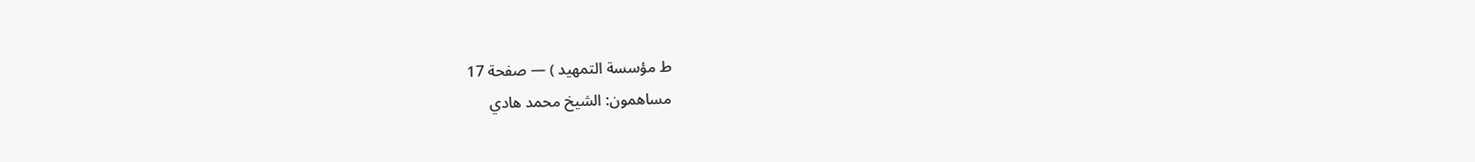ط مؤسسة التمهيد ) — صفحة 17
مساهمون: الشيخ محمد هادي